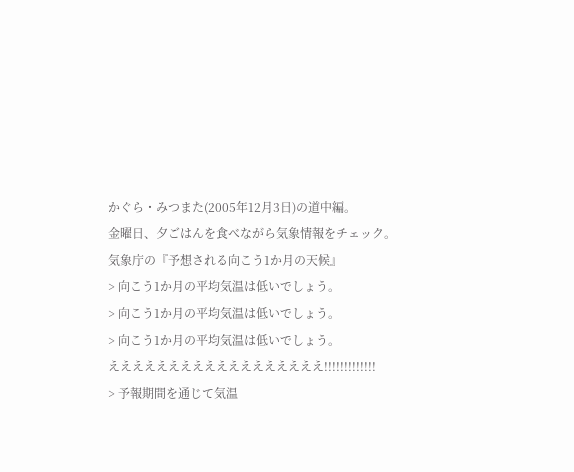かぐら・みつまた(2005年12月3日)の道中編。
金曜日、夕ごはんを食べながら気象情報をチェック。
気象庁の『予想される向こう1か月の天候』
> 向こう1か月の平均気温は低いでしょう。
> 向こう1か月の平均気温は低いでしょう。
> 向こう1か月の平均気温は低いでしょう。
ええええええええええええええええええ!!!!!!!!!!!!!
> 予報期間を通じて気温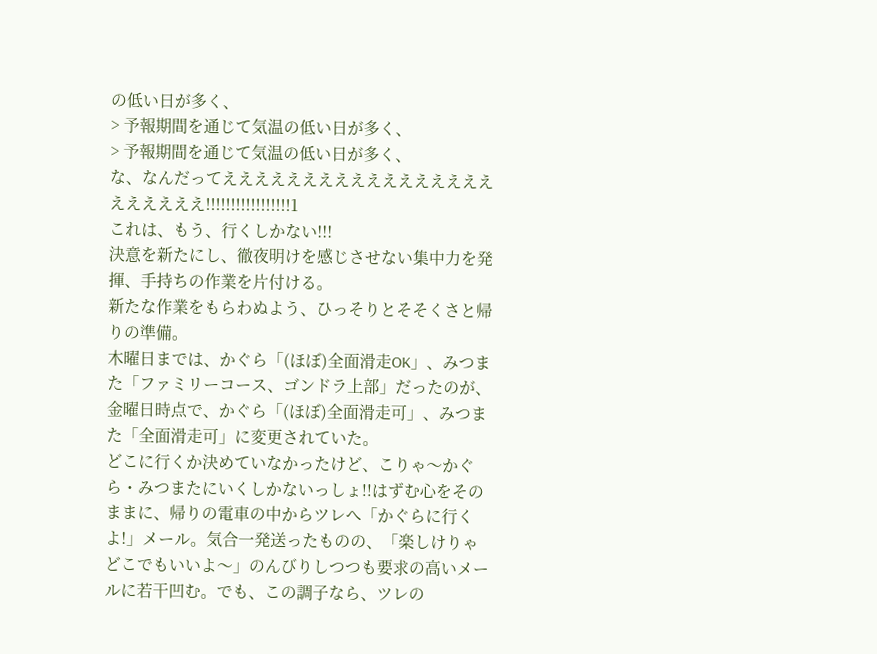の低い日が多く、
> 予報期間を通じて気温の低い日が多く、
> 予報期間を通じて気温の低い日が多く、
な、なんだってえええええええええええええええええええええええ!!!!!!!!!!!!!!!!!1
これは、もう、行くしかない!!!
決意を新たにし、徹夜明けを感じさせない集中力を発揮、手持ちの作業を片付ける。
新たな作業をもらわぬよう、ひっそりとそそくさと帰りの準備。
木曜日までは、かぐら「(ほぼ)全面滑走OK」、みつまた「ファミリーコース、ゴンドラ上部」だったのが、金曜日時点で、かぐら「(ほぼ)全面滑走可」、みつまた「全面滑走可」に変更されていた。
どこに行くか決めていなかったけど、こりゃ〜かぐら・みつまたにいくしかないっしょ!!はずむ心をそのままに、帰りの電車の中からツレへ「かぐらに行くよ!」メール。気合一発送ったものの、「楽しけりゃどこでもいいよ〜」のんびりしつつも要求の高いメールに若干凹む。でも、この調子なら、ツレの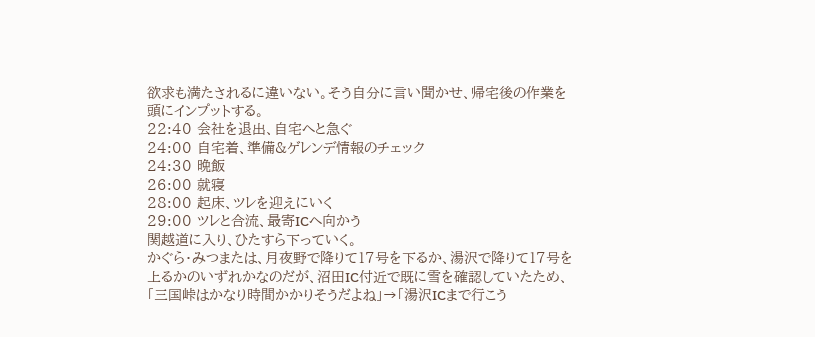欲求も満たされるに違いない。そう自分に言い聞かせ、帰宅後の作業を頭にインプットする。
22:40 会社を退出、自宅へと急ぐ
24:00 自宅着、準備&ゲレンデ情報のチェック
24:30 晩飯
26:00 就寝
28:00 起床、ツレを迎えにいく
29:00 ツレと合流、最寄ICへ向かう
関越道に入り、ひたすら下っていく。
かぐら・みつまたは、月夜野で降りて17号を下るか、湯沢で降りて17号を上るかのいずれかなのだが、沼田IC付近で既に雪を確認していたため、「三国峠はかなり時間かかりそうだよね」→「湯沢ICまで行こう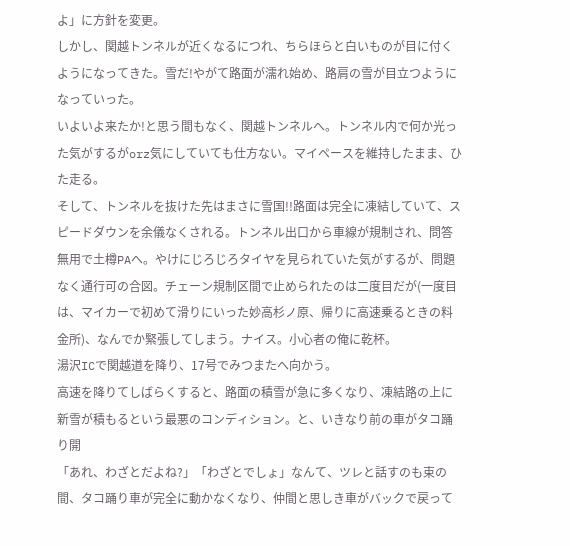よ」に方針を変更。
しかし、関越トンネルが近くなるにつれ、ちらほらと白いものが目に付くようになってきた。雪だ!やがて路面が濡れ始め、路肩の雪が目立つようになっていった。
いよいよ来たか!と思う間もなく、関越トンネルへ。トンネル内で何か光った気がするがorz気にしていても仕方ない。マイペースを維持したまま、ひた走る。
そして、トンネルを抜けた先はまさに雪国!!路面は完全に凍結していて、スピードダウンを余儀なくされる。トンネル出口から車線が規制され、問答無用で土樽PAへ。やけにじろじろタイヤを見られていた気がするが、問題なく通行可の合図。チェーン規制区間で止められたのは二度目だが(一度目は、マイカーで初めて滑りにいった妙高杉ノ原、帰りに高速乗るときの料金所)、なんでか緊張してしまう。ナイス。小心者の俺に乾杯。
湯沢ICで関越道を降り、17号でみつまたへ向かう。
高速を降りてしばらくすると、路面の積雪が急に多くなり、凍結路の上に新雪が積もるという最悪のコンディション。と、いきなり前の車がタコ踊り開
「あれ、わざとだよね?」「わざとでしょ」なんて、ツレと話すのも束の間、タコ踊り車が完全に動かなくなり、仲間と思しき車がバックで戻って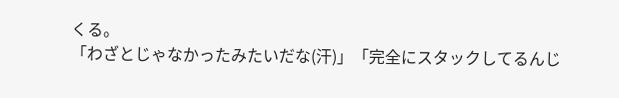くる。
「わざとじゃなかったみたいだな(汗)」「完全にスタックしてるんじ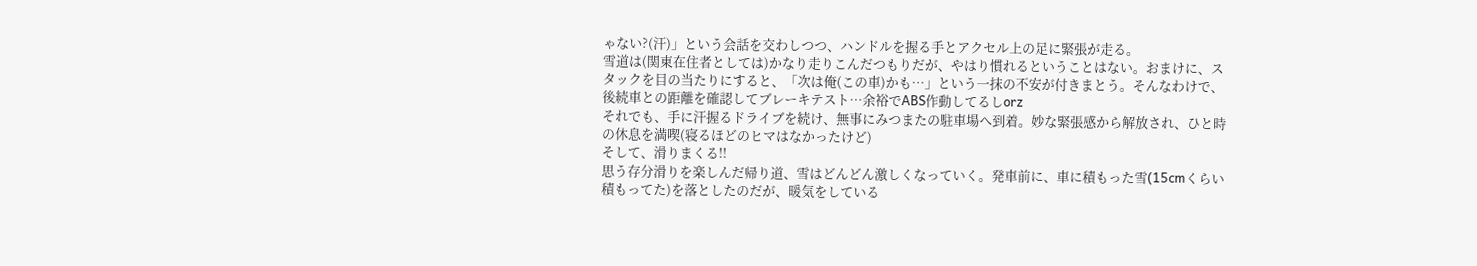ゃない?(汗)」という会話を交わしつつ、ハンドルを握る手とアクセル上の足に緊張が走る。
雪道は(関東在住者としては)かなり走りこんだつもりだが、やはり慣れるということはない。おまけに、スタックを目の当たりにすると、「次は俺(この車)かも…」という一抹の不安が付きまとう。そんなわけで、後続車との距離を確認してブレーキテスト…余裕でABS作動してるしorz
それでも、手に汗握るドライブを続け、無事にみつまたの駐車場へ到着。妙な緊張感から解放され、ひと時の休息を満喫(寝るほどのヒマはなかったけど)
そして、滑りまくる!!
思う存分滑りを楽しんだ帰り道、雪はどんどん激しくなっていく。発車前に、車に積もった雪(15cmくらい積もってた)を落としたのだが、暖気をしている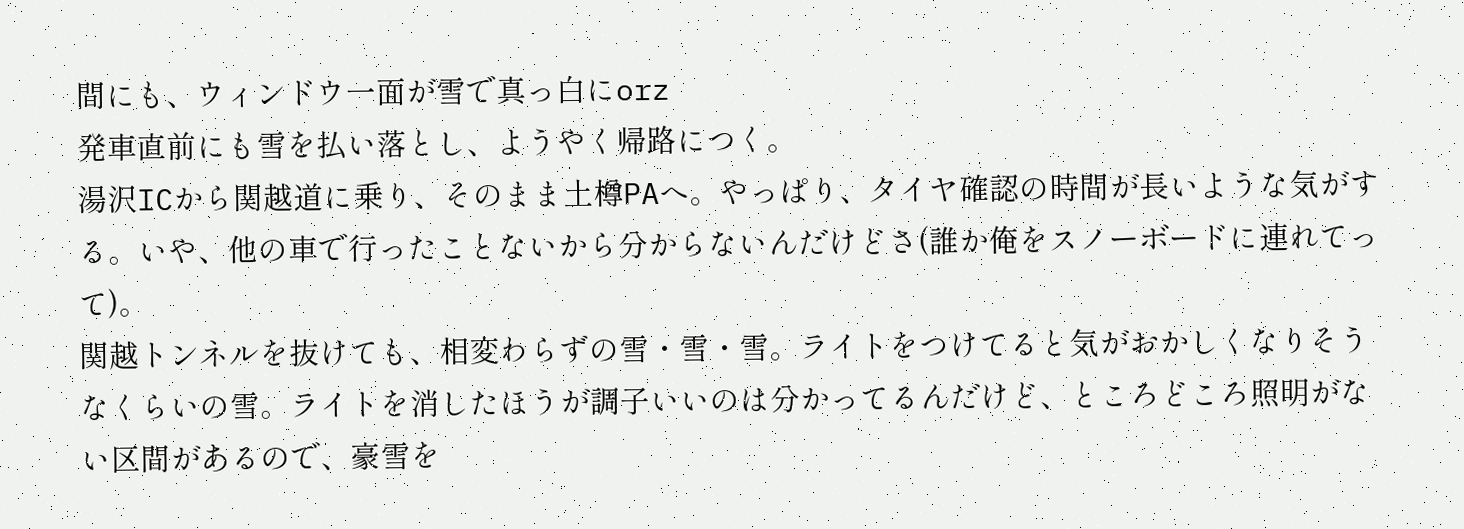間にも、ウィンドウ一面が雪で真っ白にorz
発車直前にも雪を払い落とし、ようやく帰路につく。
湯沢ICから関越道に乗り、そのまま土樽PAへ。やっぱり、タイヤ確認の時間が長いような気がする。いや、他の車で行ったことないから分からないんだけどさ(誰か俺をスノーボードに連れてって)。
関越トンネルを抜けても、相変わらずの雪・雪・雪。ライトをつけてると気がおかしくなりそうなくらいの雪。ライトを消したほうが調子いいのは分かってるんだけど、ところどころ照明がない区間があるので、豪雪を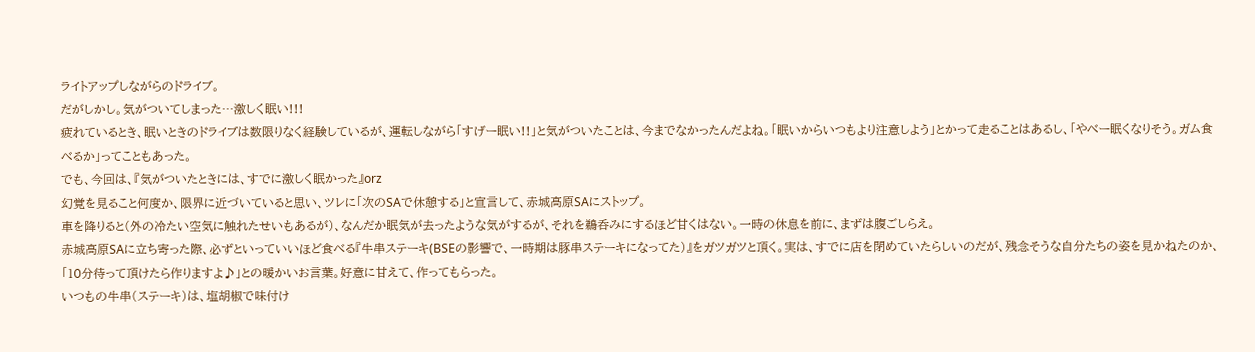ライトアップしながらのドライブ。
だがしかし。気がついてしまった…激しく眠い!!!
疲れているとき、眠いときのドライブは数限りなく経験しているが、運転しながら「すげー眠い!!」と気がついたことは、今までなかったんだよね。「眠いからいつもより注意しよう」とかって走ることはあるし、「やべー眠くなりそう。ガム食べるか」ってこともあった。
でも、今回は、『気がついたときには、すでに激しく眠かった』orz
幻覚を見ること何度か、限界に近づいていると思い、ツレに「次のSAで休憩する」と宣言して、赤城高原SAにストップ。
車を降りると(外の冷たい空気に触れたせいもあるが)、なんだか眠気が去ったような気がするが、それを鵜呑みにするほど甘くはない。一時の休息を前に、まずは腹ごしらえ。
赤城高原SAに立ち寄った際、必ずといっていいほど食べる『牛串ステーキ(BSEの影響で、一時期は豚串ステーキになってた)』をガツガツと頂く。実は、すでに店を閉めていたらしいのだが、残念そうな自分たちの姿を見かねたのか、「10分待って頂けたら作りますよ♪」との暖かいお言葉。好意に甘えて、作ってもらった。
いつもの牛串(ステーキ)は、塩胡椒で味付け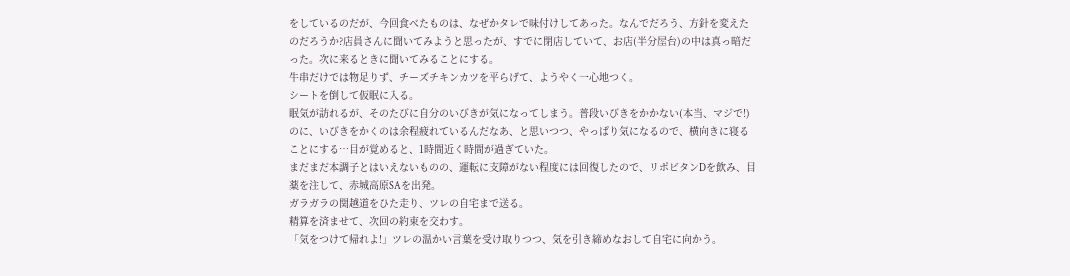をしているのだが、今回食べたものは、なぜかタレで味付けしてあった。なんでだろう、方針を変えたのだろうか?店員さんに聞いてみようと思ったが、すでに閉店していて、お店(半分屋台)の中は真っ暗だった。次に来るときに聞いてみることにする。
牛串だけでは物足りず、チーズチキンカツを平らげて、ようやく一心地つく。
シートを倒して仮眠に入る。
眠気が訪れるが、そのたびに自分のいびきが気になってしまう。普段いびきをかかない(本当、マジで!)のに、いびきをかくのは余程疲れているんだなあ、と思いつつ、やっぱり気になるので、横向きに寝ることにする…目が覚めると、1時間近く時間が過ぎていた。
まだまだ本調子とはいえないものの、運転に支障がない程度には回復したので、リポビタンDを飲み、目薬を注して、赤城高原SAを出発。
ガラガラの関越道をひた走り、ツレの自宅まで送る。
精算を済ませて、次回の約束を交わす。
「気をつけて帰れよ!」ツレの温かい言葉を受け取りつつ、気を引き締めなおして自宅に向かう。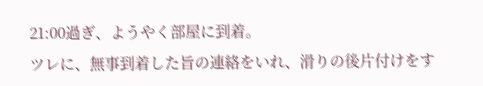21:00過ぎ、ようやく部屋に到着。
ツレに、無事到着した旨の連絡をいれ、滑りの後片付けをす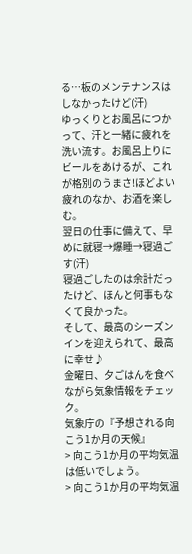る…板のメンテナンスはしなかったけど(汗)
ゆっくりとお風呂につかって、汗と一緒に疲れを洗い流す。お風呂上りにビールをあけるが、これが格別のうまさ!ほどよい疲れのなか、お酒を楽しむ。
翌日の仕事に備えて、早めに就寝→爆睡→寝過ごす(汗)
寝過ごしたのは余計だったけど、ほんと何事もなくて良かった。
そして、最高のシーズンインを迎えられて、最高に幸せ♪
金曜日、夕ごはんを食べながら気象情報をチェック。
気象庁の『予想される向こう1か月の天候』
> 向こう1か月の平均気温は低いでしょう。
> 向こう1か月の平均気温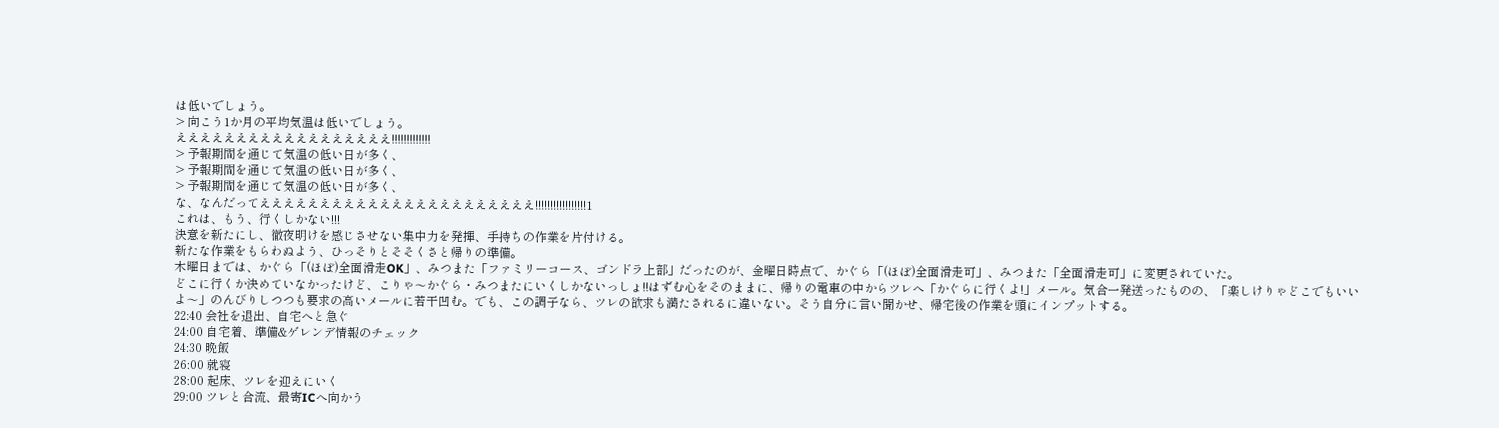は低いでしょう。
> 向こう1か月の平均気温は低いでしょう。
ええええええええええええええええええ!!!!!!!!!!!!!
> 予報期間を通じて気温の低い日が多く、
> 予報期間を通じて気温の低い日が多く、
> 予報期間を通じて気温の低い日が多く、
な、なんだってえええええええええええええええええええええええ!!!!!!!!!!!!!!!!!1
これは、もう、行くしかない!!!
決意を新たにし、徹夜明けを感じさせない集中力を発揮、手持ちの作業を片付ける。
新たな作業をもらわぬよう、ひっそりとそそくさと帰りの準備。
木曜日までは、かぐら「(ほぼ)全面滑走OK」、みつまた「ファミリーコース、ゴンドラ上部」だったのが、金曜日時点で、かぐら「(ほぼ)全面滑走可」、みつまた「全面滑走可」に変更されていた。
どこに行くか決めていなかったけど、こりゃ〜かぐら・みつまたにいくしかないっしょ!!はずむ心をそのままに、帰りの電車の中からツレへ「かぐらに行くよ!」メール。気合一発送ったものの、「楽しけりゃどこでもいいよ〜」のんびりしつつも要求の高いメールに若干凹む。でも、この調子なら、ツレの欲求も満たされるに違いない。そう自分に言い聞かせ、帰宅後の作業を頭にインプットする。
22:40 会社を退出、自宅へと急ぐ
24:00 自宅着、準備&ゲレンデ情報のチェック
24:30 晩飯
26:00 就寝
28:00 起床、ツレを迎えにいく
29:00 ツレと合流、最寄ICへ向かう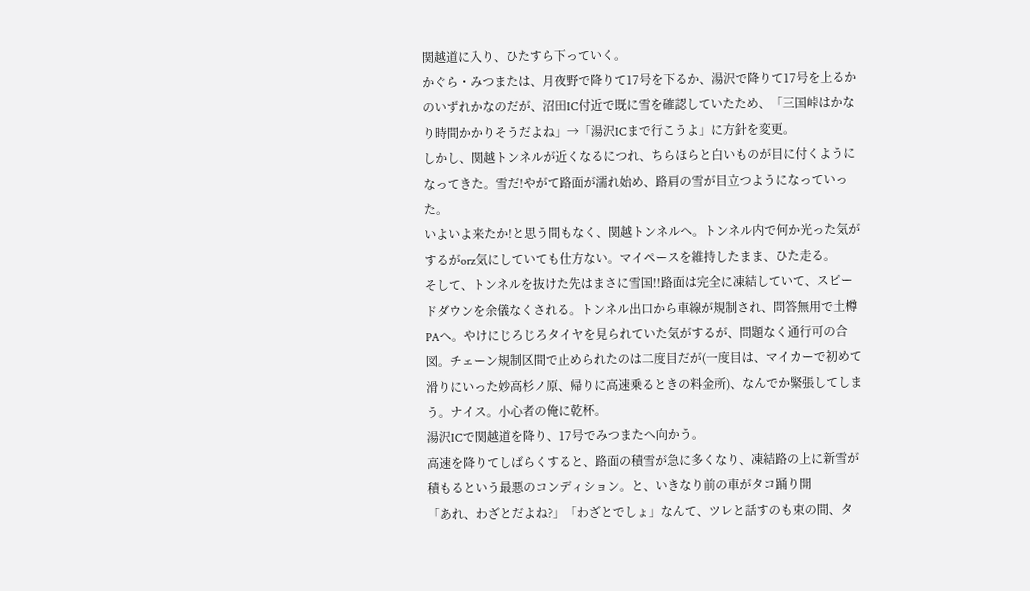関越道に入り、ひたすら下っていく。
かぐら・みつまたは、月夜野で降りて17号を下るか、湯沢で降りて17号を上るかのいずれかなのだが、沼田IC付近で既に雪を確認していたため、「三国峠はかなり時間かかりそうだよね」→「湯沢ICまで行こうよ」に方針を変更。
しかし、関越トンネルが近くなるにつれ、ちらほらと白いものが目に付くようになってきた。雪だ!やがて路面が濡れ始め、路肩の雪が目立つようになっていった。
いよいよ来たか!と思う間もなく、関越トンネルへ。トンネル内で何か光った気がするがorz気にしていても仕方ない。マイペースを維持したまま、ひた走る。
そして、トンネルを抜けた先はまさに雪国!!路面は完全に凍結していて、スピードダウンを余儀なくされる。トンネル出口から車線が規制され、問答無用で土樽PAへ。やけにじろじろタイヤを見られていた気がするが、問題なく通行可の合図。チェーン規制区間で止められたのは二度目だが(一度目は、マイカーで初めて滑りにいった妙高杉ノ原、帰りに高速乗るときの料金所)、なんでか緊張してしまう。ナイス。小心者の俺に乾杯。
湯沢ICで関越道を降り、17号でみつまたへ向かう。
高速を降りてしばらくすると、路面の積雪が急に多くなり、凍結路の上に新雪が積もるという最悪のコンディション。と、いきなり前の車がタコ踊り開
「あれ、わざとだよね?」「わざとでしょ」なんて、ツレと話すのも束の間、タ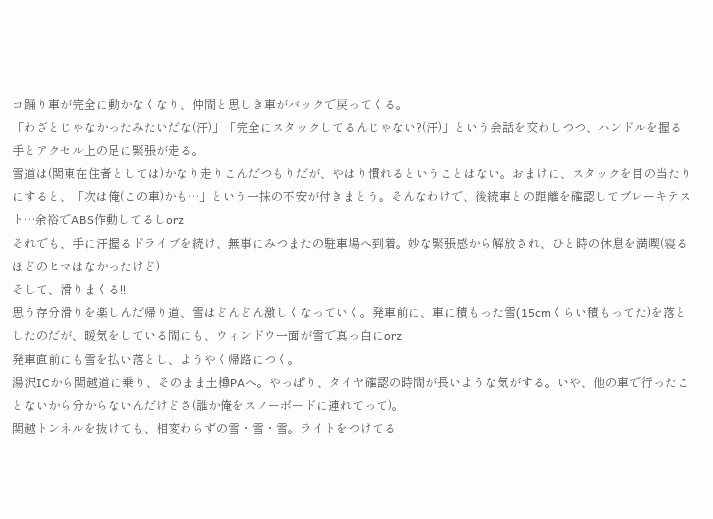コ踊り車が完全に動かなくなり、仲間と思しき車がバックで戻ってくる。
「わざとじゃなかったみたいだな(汗)」「完全にスタックしてるんじゃない?(汗)」という会話を交わしつつ、ハンドルを握る手とアクセル上の足に緊張が走る。
雪道は(関東在住者としては)かなり走りこんだつもりだが、やはり慣れるということはない。おまけに、スタックを目の当たりにすると、「次は俺(この車)かも…」という一抹の不安が付きまとう。そんなわけで、後続車との距離を確認してブレーキテスト…余裕でABS作動してるしorz
それでも、手に汗握るドライブを続け、無事にみつまたの駐車場へ到着。妙な緊張感から解放され、ひと時の休息を満喫(寝るほどのヒマはなかったけど)
そして、滑りまくる!!
思う存分滑りを楽しんだ帰り道、雪はどんどん激しくなっていく。発車前に、車に積もった雪(15cmくらい積もってた)を落としたのだが、暖気をしている間にも、ウィンドウ一面が雪で真っ白にorz
発車直前にも雪を払い落とし、ようやく帰路につく。
湯沢ICから関越道に乗り、そのまま土樽PAへ。やっぱり、タイヤ確認の時間が長いような気がする。いや、他の車で行ったことないから分からないんだけどさ(誰か俺をスノーボードに連れてって)。
関越トンネルを抜けても、相変わらずの雪・雪・雪。ライトをつけてる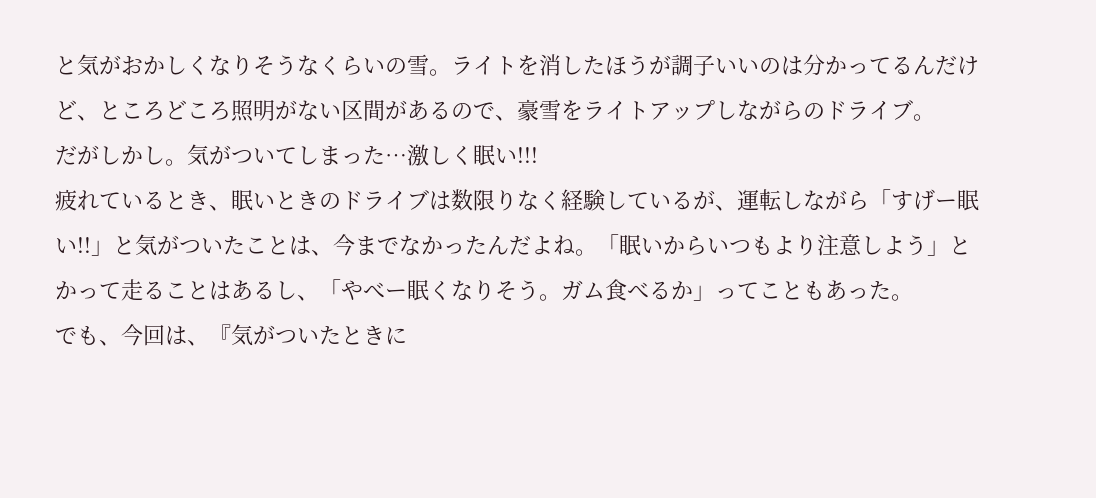と気がおかしくなりそうなくらいの雪。ライトを消したほうが調子いいのは分かってるんだけど、ところどころ照明がない区間があるので、豪雪をライトアップしながらのドライブ。
だがしかし。気がついてしまった…激しく眠い!!!
疲れているとき、眠いときのドライブは数限りなく経験しているが、運転しながら「すげー眠い!!」と気がついたことは、今までなかったんだよね。「眠いからいつもより注意しよう」とかって走ることはあるし、「やべー眠くなりそう。ガム食べるか」ってこともあった。
でも、今回は、『気がついたときに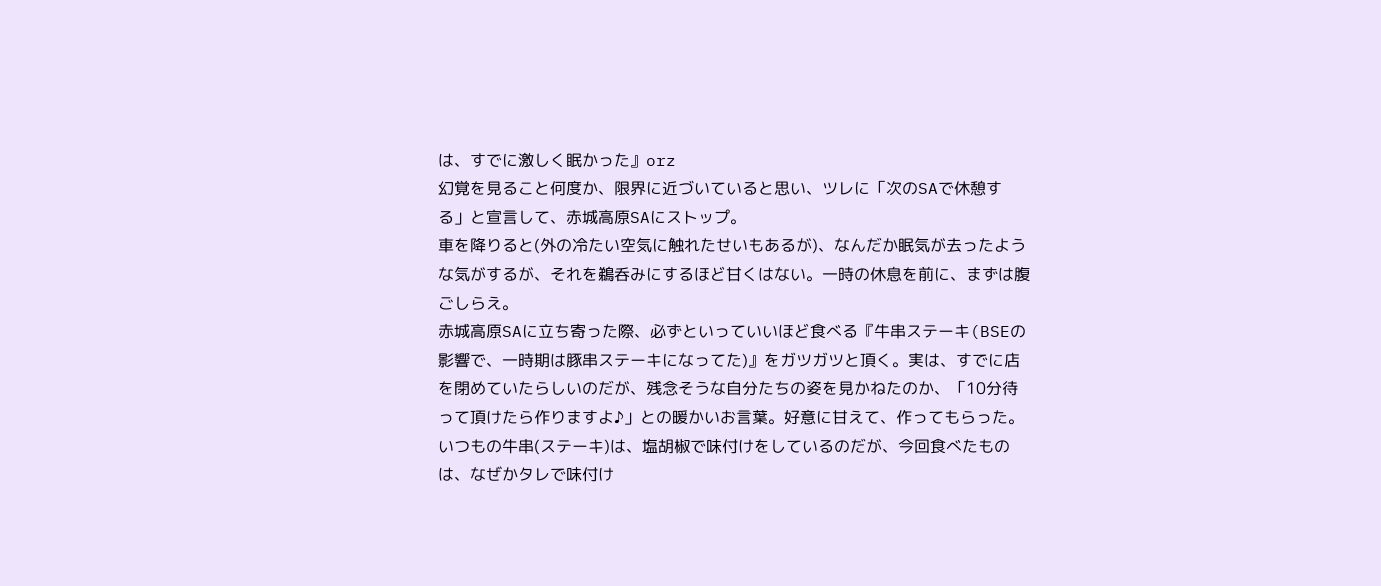は、すでに激しく眠かった』orz
幻覚を見ること何度か、限界に近づいていると思い、ツレに「次のSAで休憩する」と宣言して、赤城高原SAにストップ。
車を降りると(外の冷たい空気に触れたせいもあるが)、なんだか眠気が去ったような気がするが、それを鵜呑みにするほど甘くはない。一時の休息を前に、まずは腹ごしらえ。
赤城高原SAに立ち寄った際、必ずといっていいほど食べる『牛串ステーキ(BSEの影響で、一時期は豚串ステーキになってた)』をガツガツと頂く。実は、すでに店を閉めていたらしいのだが、残念そうな自分たちの姿を見かねたのか、「10分待って頂けたら作りますよ♪」との暖かいお言葉。好意に甘えて、作ってもらった。
いつもの牛串(ステーキ)は、塩胡椒で味付けをしているのだが、今回食べたものは、なぜかタレで味付け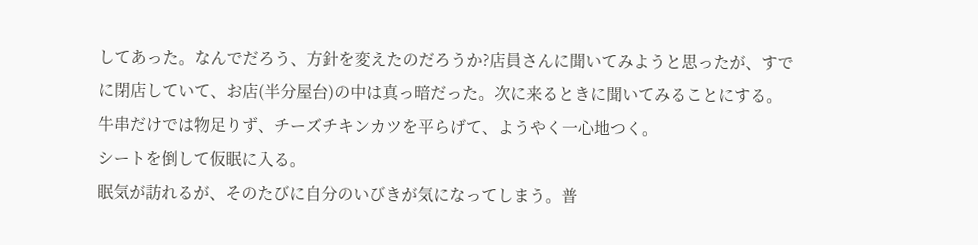してあった。なんでだろう、方針を変えたのだろうか?店員さんに聞いてみようと思ったが、すでに閉店していて、お店(半分屋台)の中は真っ暗だった。次に来るときに聞いてみることにする。
牛串だけでは物足りず、チーズチキンカツを平らげて、ようやく一心地つく。
シートを倒して仮眠に入る。
眠気が訪れるが、そのたびに自分のいびきが気になってしまう。普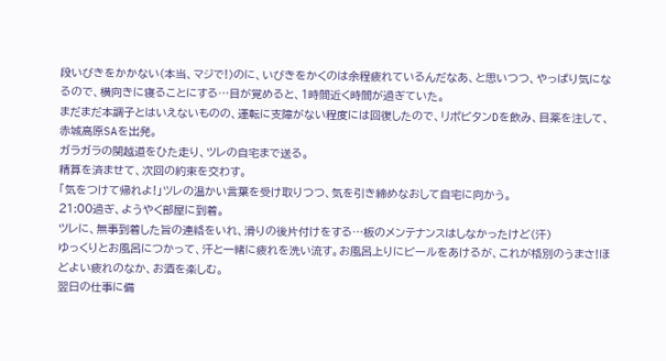段いびきをかかない(本当、マジで!)のに、いびきをかくのは余程疲れているんだなあ、と思いつつ、やっぱり気になるので、横向きに寝ることにする…目が覚めると、1時間近く時間が過ぎていた。
まだまだ本調子とはいえないものの、運転に支障がない程度には回復したので、リポビタンDを飲み、目薬を注して、赤城高原SAを出発。
ガラガラの関越道をひた走り、ツレの自宅まで送る。
精算を済ませて、次回の約束を交わす。
「気をつけて帰れよ!」ツレの温かい言葉を受け取りつつ、気を引き締めなおして自宅に向かう。
21:00過ぎ、ようやく部屋に到着。
ツレに、無事到着した旨の連絡をいれ、滑りの後片付けをする…板のメンテナンスはしなかったけど(汗)
ゆっくりとお風呂につかって、汗と一緒に疲れを洗い流す。お風呂上りにビールをあけるが、これが格別のうまさ!ほどよい疲れのなか、お酒を楽しむ。
翌日の仕事に備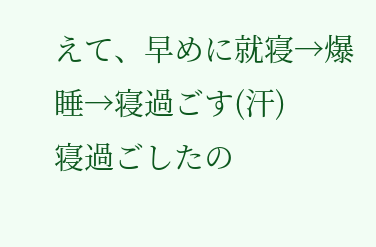えて、早めに就寝→爆睡→寝過ごす(汗)
寝過ごしたの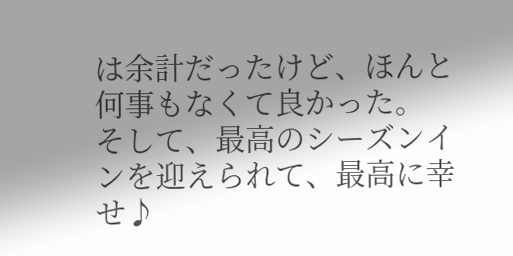は余計だったけど、ほんと何事もなくて良かった。
そして、最高のシーズンインを迎えられて、最高に幸せ♪